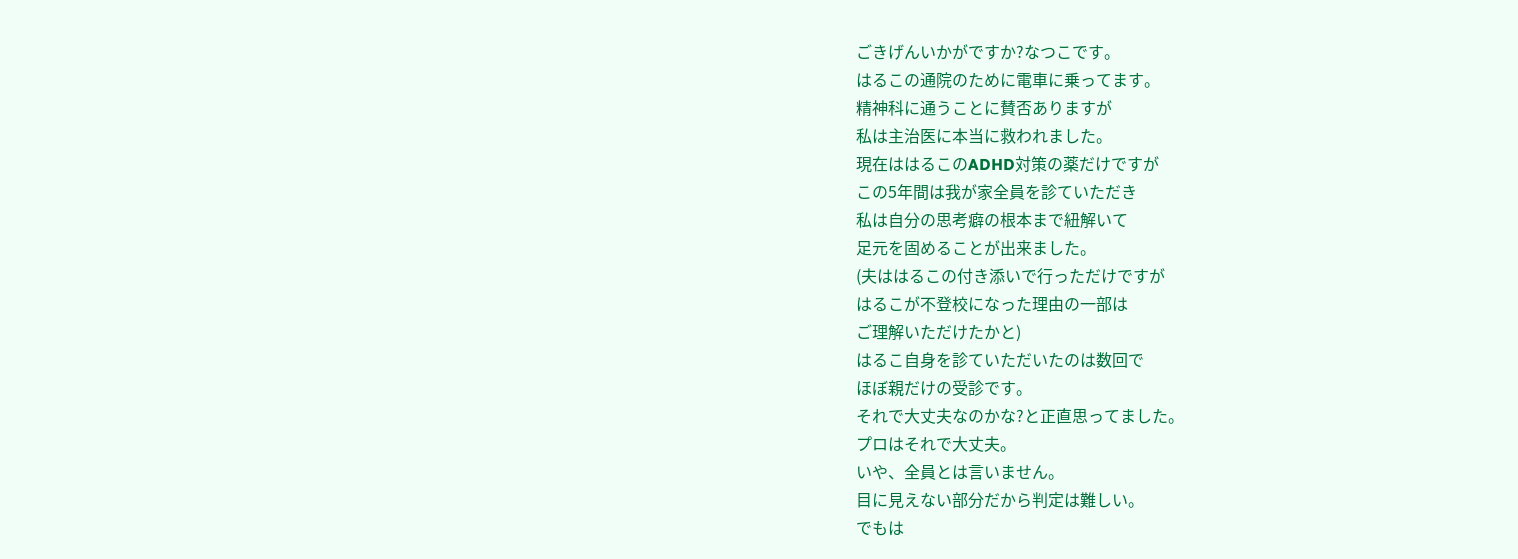ごきげんいかがですか?なつこです。
はるこの通院のために電車に乗ってます。
精神科に通うことに賛否ありますが
私は主治医に本当に救われました。
現在ははるこのADHD対策の薬だけですが
この5年間は我が家全員を診ていただき
私は自分の思考癖の根本まで紐解いて
足元を固めることが出来ました。
(夫ははるこの付き添いで行っただけですが
はるこが不登校になった理由の一部は
ご理解いただけたかと)
はるこ自身を診ていただいたのは数回で
ほぼ親だけの受診です。
それで大丈夫なのかな?と正直思ってました。
プロはそれで大丈夫。
いや、全員とは言いません。
目に見えない部分だから判定は難しい。
でもは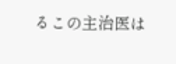るこの主治医は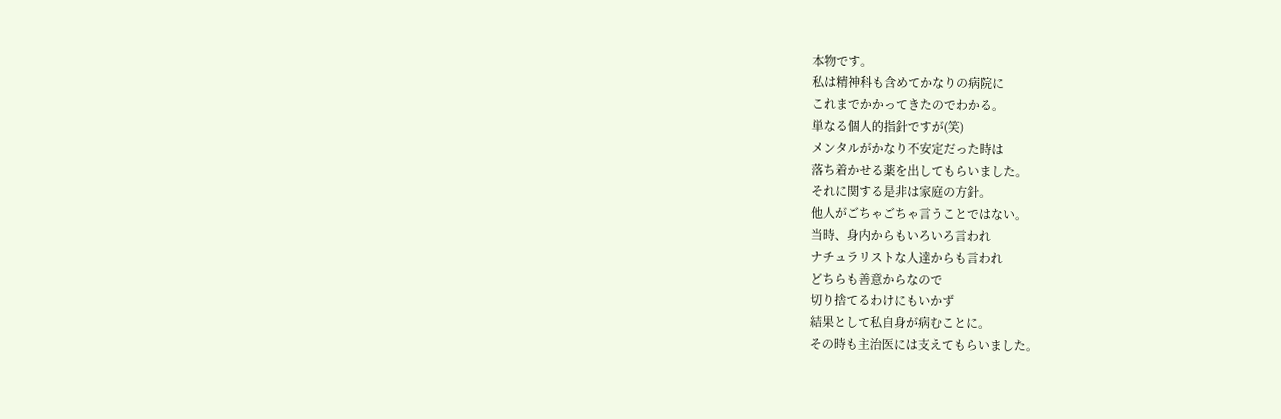本物です。
私は精神科も含めてかなりの病院に
これまでかかってきたのでわかる。
単なる個人的指針ですが(笑)
メンタルがかなり不安定だった時は
落ち着かせる薬を出してもらいました。
それに関する是非は家庭の方針。
他人がごちゃごちゃ言うことではない。
当時、身内からもいろいろ言われ
ナチュラリストな人達からも言われ
どちらも善意からなので
切り捨てるわけにもいかず
結果として私自身が病むことに。
その時も主治医には支えてもらいました。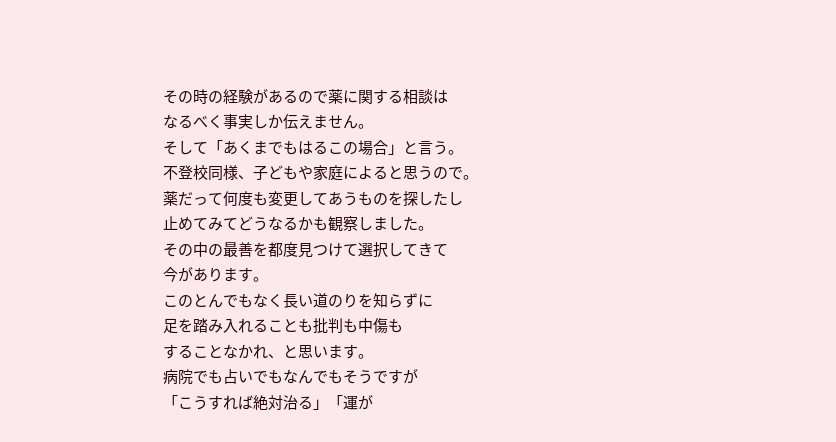その時の経験があるので薬に関する相談は
なるべく事実しか伝えません。
そして「あくまでもはるこの場合」と言う。
不登校同様、子どもや家庭によると思うので。
薬だって何度も変更してあうものを探したし
止めてみてどうなるかも観察しました。
その中の最善を都度見つけて選択してきて
今があります。
このとんでもなく長い道のりを知らずに
足を踏み入れることも批判も中傷も
することなかれ、と思います。
病院でも占いでもなんでもそうですが
「こうすれば絶対治る」「運が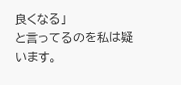良くなる」
と言ってるのを私は疑います。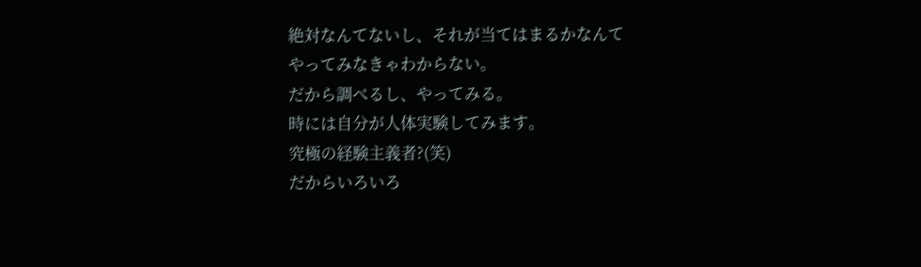絶対なんてないし、それが当てはまるかなんて
やってみなきゃわからない。
だから調べるし、やってみる。
時には自分が人体実験してみます。
究極の経験主義者?(笑)
だからいろいろ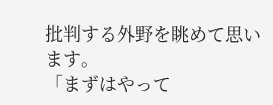批判する外野を眺めて思います。
「まずはやって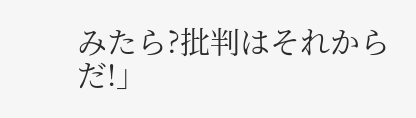みたら?批判はそれからだ!」